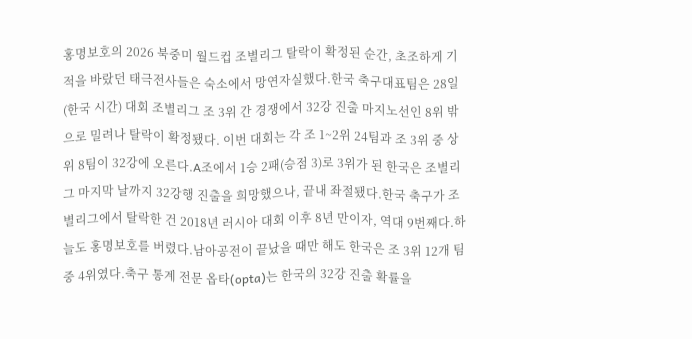홍명보호의 2026 북중미 월드컵 조별리그 탈락이 확정된 순간, 초조하게 기적을 바랐던 태극전사들은 숙소에서 망연자실했다.한국 축구대표팀은 28일(한국 시간) 대회 조별리그 조 3위 간 경쟁에서 32강 진출 마지노선인 8위 밖으로 밀려나 탈락이 확정됐다. 이번 대회는 각 조 1~2위 24팀과 조 3위 중 상위 8팀이 32강에 오른다.A조에서 1승 2패(승점 3)로 3위가 된 한국은 조별리그 마지막 날까지 32강행 진출을 희망했으나, 끝내 좌절됐다.한국 축구가 조별리그에서 탈락한 건 2018년 러시아 대회 이후 8년 만이자, 역대 9번째다.하늘도 홍명보호를 버렸다.남아공전이 끝났을 때만 해도 한국은 조 3위 12개 팀 중 4위였다.축구 통계 전문 옵타(opta)는 한국의 32강 진출 확률을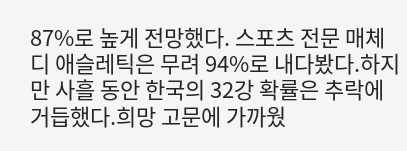87%로 높게 전망했다. 스포츠 전문 매체 디 애슬레틱은 무려 94%로 내다봤다.하지만 사흘 동안 한국의 32강 확률은 추락에 거듭했다.희망 고문에 가까웠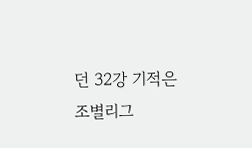던 32강 기적은 조별리그